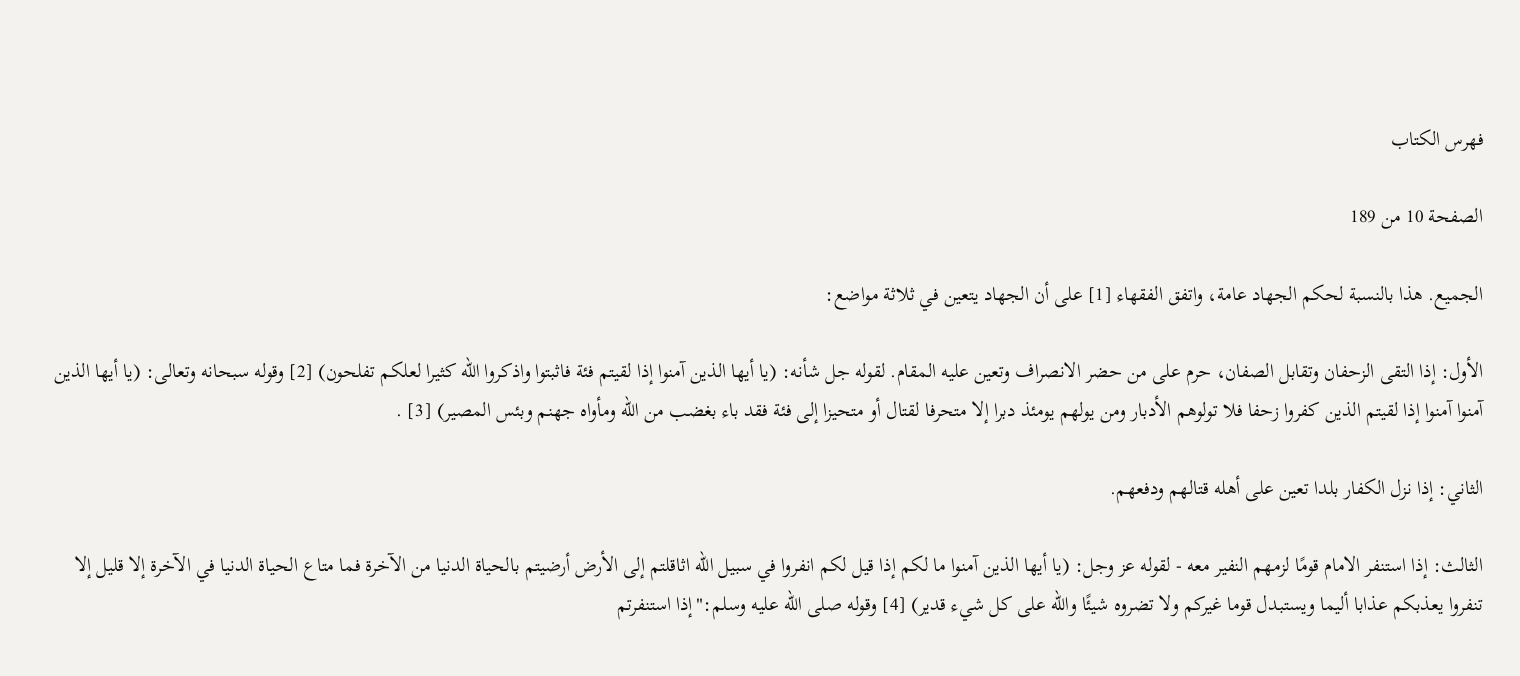فهرس الكتاب

الصفحة 10 من 189

الجميع. هذا بالنسبة لحكم الجهاد عامة، واتفق الفقهاء [1] على أن الجهاد يتعين في ثلاثة مواضع:

الأول: إذا التقى الزحفان وتقابل الصفان، حرم على من حضر الانصراف وتعين عليه المقام. لقوله جل شأنه: (يا أيها الذين آمنوا إذا لقيتم فئة فاثبتوا واذكروا الله كثيرا لعلكم تفلحون) [2] وقوله سبحانه وتعالى: (يا أيها الذين آمنوا آمنوا إذا لقيتم الذين كفروا زحفا فلا تولوهم الأدبار ومن يولهم يومئذ دبرا إلا متحرفا لقتال أو متحيزا إلى فئة فقد باء بغضب من الله ومأواه جهنم وبئس المصير) [3] .

الثاني: إذا نزل الكفار بلدا تعين على أهله قتالهم ودفعهم.

الثالث: إذا استنفر الامام قومًا لزمهم النفير معه - لقوله عز وجل: (يا أيها الذين آمنوا ما لكم إذا قيل لكم انفروا في سبيل الله اثاقلتم إلى الأرض أرضيتم بالحياة الدنيا من الآخرة فما متاع الحياة الدنيا في الآخرة إلا قليل إلا تنفروا يعذبكم عذابا أليما ويستبدل قوما غيركم ولا تضروه شيئًا والله على كل شيء قدير) [4] وقوله صلى الله عليه وسلم:"إذا استنفرتم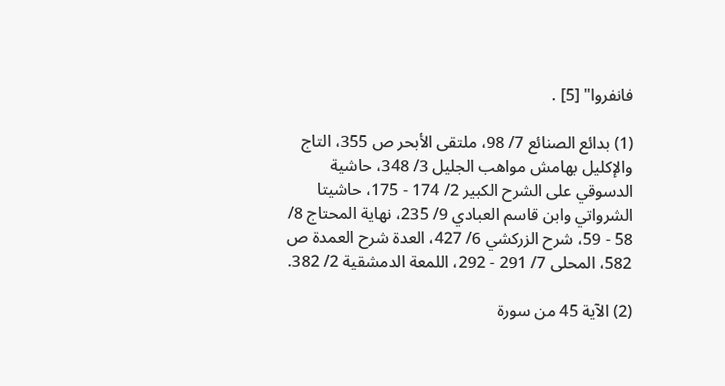فانفروا" [5] .

(1) بدائع الصنائع 7/ 98، ملتقى الأبحر ص 355، التاج والإكليل بهامش مواهب الجليل 3/ 348، حاشية الدسوقي على الشرح الكبير 2/ 174 - 175، حاشيتا الشرواتي وابن قاسم العبادي 9/ 235، نهاية المحتاج 8/ 58 - 59، شرح الزركشي 6/ 427، العدة شرح العمدة ص 582، المحلى 7/ 291 - 292، اللمعة الدمشقية 2/ 382.

(2) الآية 45 من سورة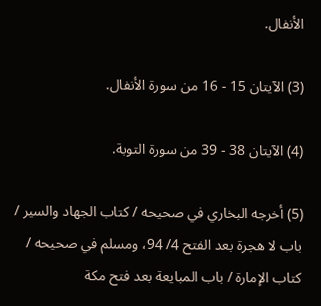الأنفال.

(3) الآيتان 15 - 16 من سورة الأنفال.

(4) الآيتان 38 - 39 من سورة التوبة.

(5) أخرجه البخاري في صحيحه / كتاب الجهاد والسير / باب لا هجرة بعد الفتح 4/ 94، ومسلم في صحيحه / كتاب الإمارة / باب المبايعة بعد فتح مكة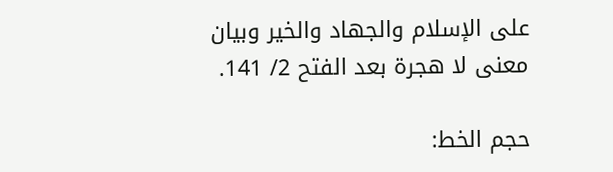على الإسلام والجهاد والخير وبيان معنى لا هجرة بعد الفتح 2/ 141.

حجم الخط: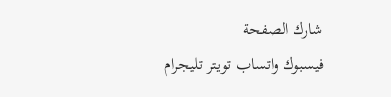شارك الصفحة
فيسبوك واتساب تويتر تليجرام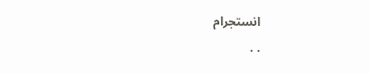انستجرام
. .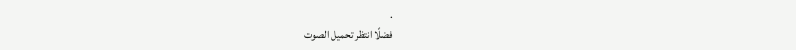.
فضلًا انتظر تحميل الصوت